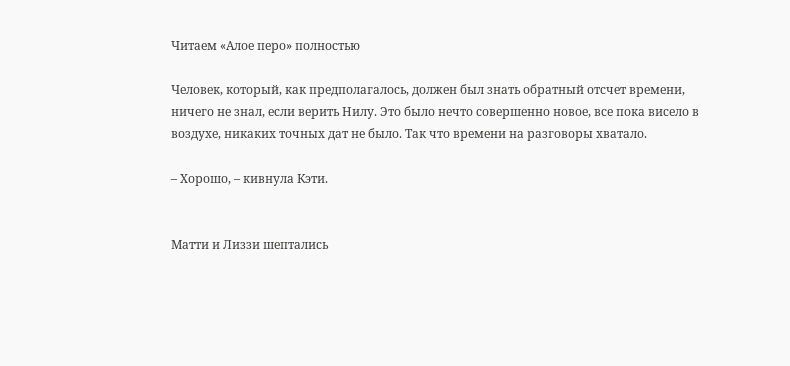Читаем «Алое перо» полностью

Человек, который, как предполагалось, должен был знать обратный отсчет времени, ничего не знал, если верить Нилу. Это было нечто совершенно новое, все пока висело в воздухе, никаких точных дат не было. Так что времени на разговоры хватало.

– Хорошо, – кивнула Кэти.


Матти и Лиззи шептались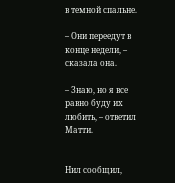в темной спальне.

– Они переедут в конце недели, – сказала она.

– Знаю, но я все равно буду их любить, – ответил Матти.


Нил сообщил,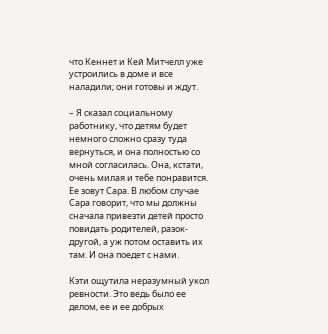что Кеннет и Кей Митчелл уже устроились в доме и все наладили; они готовы и ждут.

– Я сказал социальному работнику, что детям будет немного сложно сразу туда вернуться, и она полностью со мной согласилась. Она, кстати, очень милая и тебе понравится. Ее зовут Сара. В любом случае Сара говорит, что мы должны сначала привезти детей просто повидать родителей, разок-другой, а уж потом оставить их там. И она поедет с нами.

Кэти ощутила неразумный укол ревности. Это ведь было ее делом, ее и ее добрых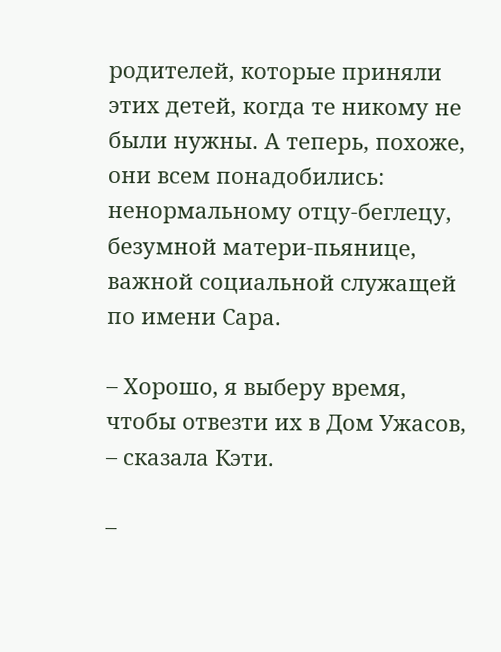родителей, которые приняли этих детей, когда те никому не были нужны. А теперь, похоже, они всем понадобились: ненормальному отцу-беглецу, безумной матери-пьянице, важной социальной служащей по имени Сара.

– Хорошо, я выберу время, чтобы отвезти их в Дом Ужасов, – сказала Кэти.

–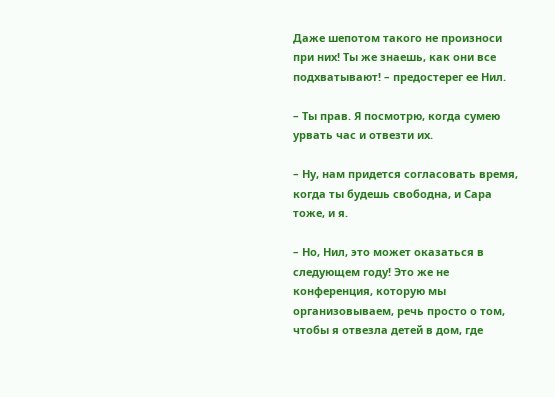Даже шепотом такого не произноси при них! Ты же знаешь, как они все подхватывают! – предостерег ее Нил.

– Ты прав. Я посмотрю, когда сумею урвать час и отвезти их.

– Ну, нам придется согласовать время, когда ты будешь свободна, и Сара тоже, и я.

– Но, Нил, это может оказаться в следующем году! Это же не конференция, которую мы организовываем, речь просто о том, чтобы я отвезла детей в дом, где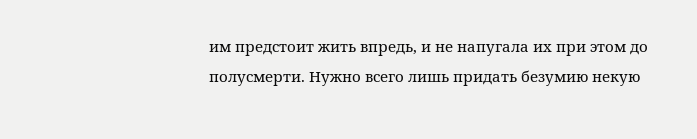им предстоит жить впредь, и не напугала их при этом до полусмерти. Нужно всего лишь придать безумию некую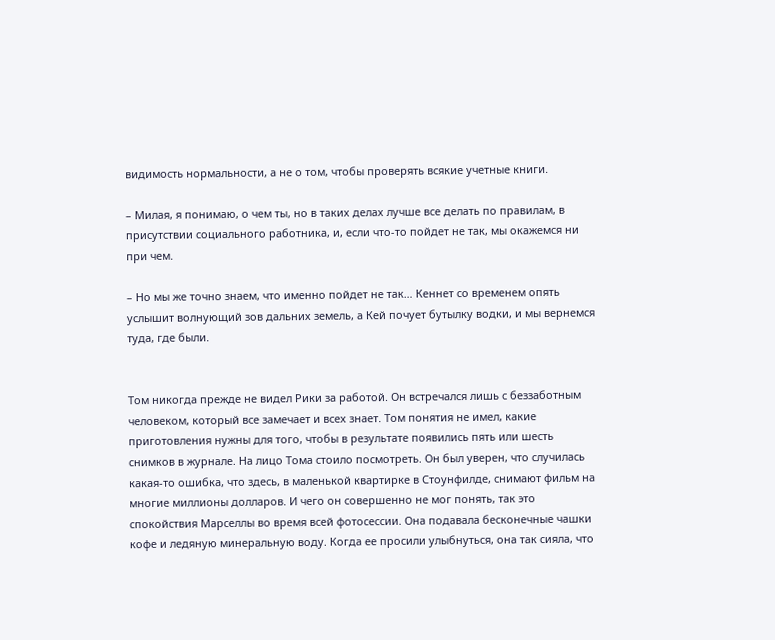видимость нормальности, а не о том, чтобы проверять всякие учетные книги.

– Милая, я понимаю, о чем ты, но в таких делах лучше все делать по правилам, в присутствии социального работника, и, если что-то пойдет не так, мы окажемся ни при чем.

– Но мы же точно знаем, что именно пойдет не так… Кеннет со временем опять услышит волнующий зов дальних земель, а Кей почует бутылку водки, и мы вернемся туда, где были.


Том никогда прежде не видел Рики за работой. Он встречался лишь с беззаботным человеком, который все замечает и всех знает. Том понятия не имел, какие приготовления нужны для того, чтобы в результате появились пять или шесть снимков в журнале. На лицо Тома стоило посмотреть. Он был уверен, что случилась какая-то ошибка, что здесь, в маленькой квартирке в Стоунфилде, снимают фильм на многие миллионы долларов. И чего он совершенно не мог понять, так это спокойствия Марселлы во время всей фотосессии. Она подавала бесконечные чашки кофе и ледяную минеральную воду. Когда ее просили улыбнуться, она так сияла, что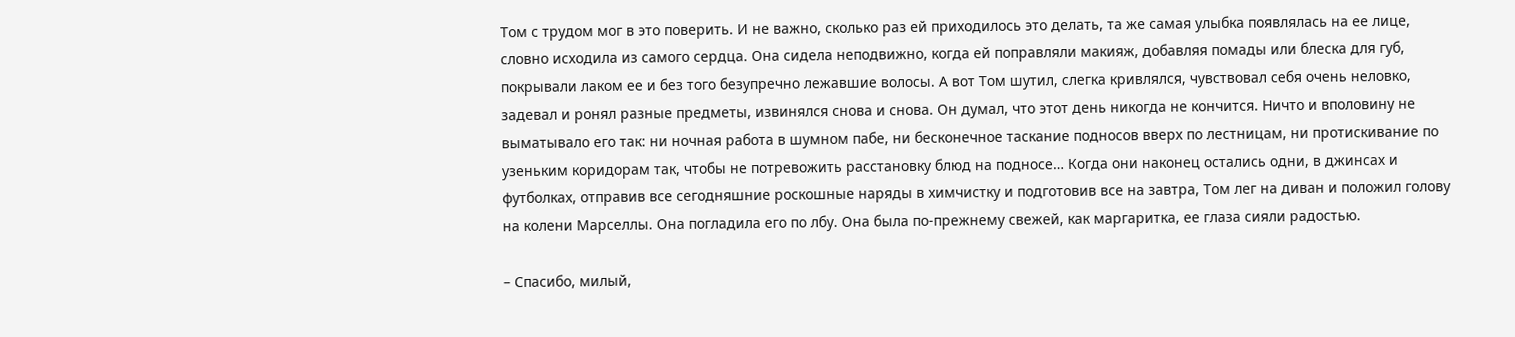Том с трудом мог в это поверить. И не важно, сколько раз ей приходилось это делать, та же самая улыбка появлялась на ее лице, словно исходила из самого сердца. Она сидела неподвижно, когда ей поправляли макияж, добавляя помады или блеска для губ, покрывали лаком ее и без того безупречно лежавшие волосы. А вот Том шутил, слегка кривлялся, чувствовал себя очень неловко, задевал и ронял разные предметы, извинялся снова и снова. Он думал, что этот день никогда не кончится. Ничто и вполовину не выматывало его так: ни ночная работа в шумном пабе, ни бесконечное таскание подносов вверх по лестницам, ни протискивание по узеньким коридорам так, чтобы не потревожить расстановку блюд на подносе… Когда они наконец остались одни, в джинсах и футболках, отправив все сегодняшние роскошные наряды в химчистку и подготовив все на завтра, Том лег на диван и положил голову на колени Марселлы. Она погладила его по лбу. Она была по-прежнему свежей, как маргаритка, ее глаза сияли радостью.

– Спасибо, милый,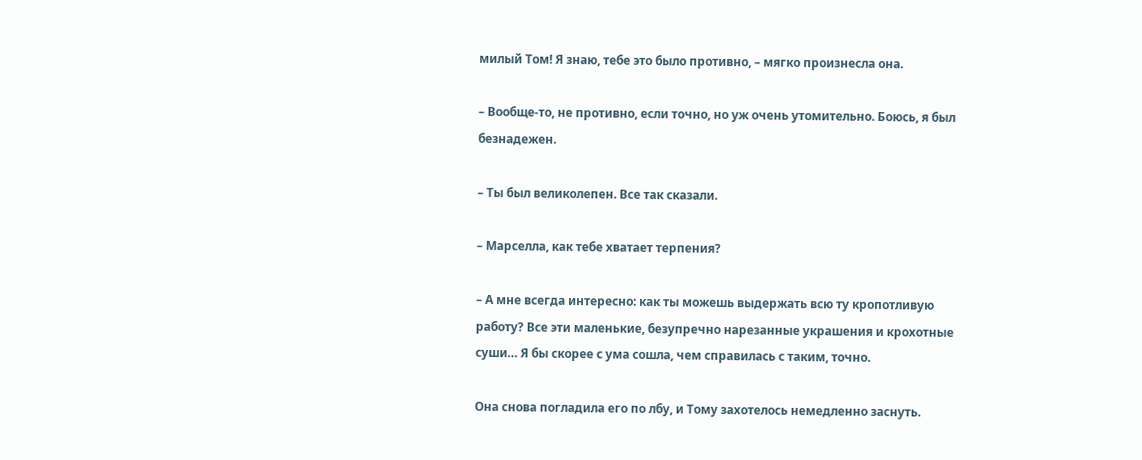милый Том! Я знаю, тебе это было противно, – мягко произнесла она.

– Вообще-то, не противно, если точно, но уж очень утомительно. Боюсь, я был безнадежен.

– Ты был великолепен. Все так сказали.

– Марселла, как тебе хватает терпения?

– А мне всегда интересно: как ты можешь выдержать всю ту кропотливую работу? Все эти маленькие, безупречно нарезанные украшения и крохотные суши… Я бы скорее с ума сошла, чем справилась с таким, точно.

Она снова погладила его по лбу, и Тому захотелось немедленно заснуть.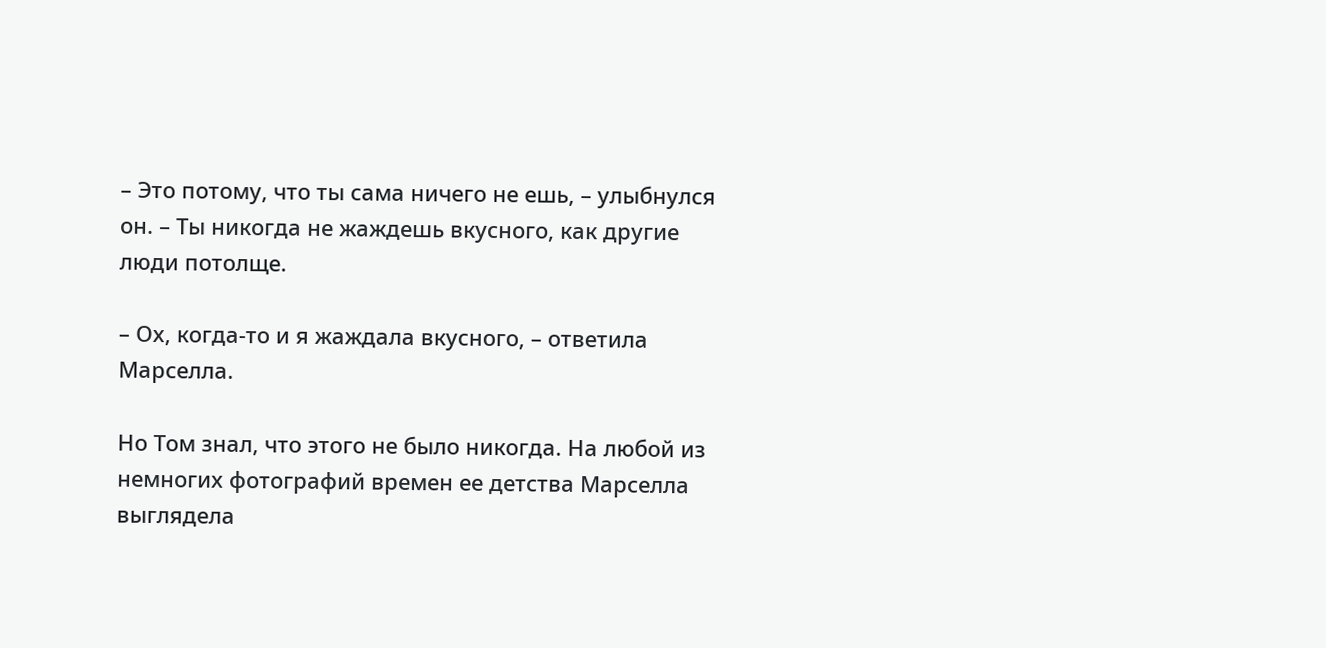– Это потому, что ты сама ничего не ешь, – улыбнулся он. – Ты никогда не жаждешь вкусного, как другие люди потолще.

– Ох, когда-то и я жаждала вкусного, – ответила Марселла.

Но Том знал, что этого не было никогда. На любой из немногих фотографий времен ее детства Марселла выглядела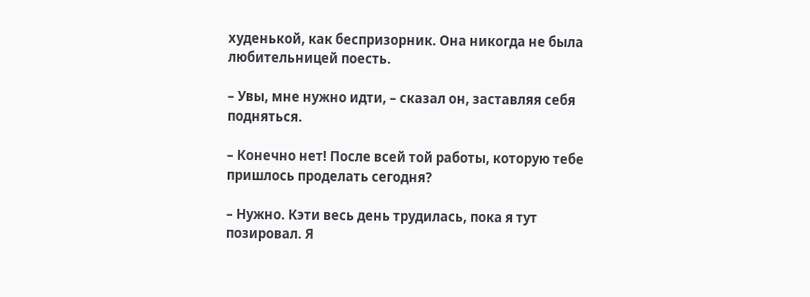худенькой, как беспризорник. Она никогда не была любительницей поесть.

– Увы, мне нужно идти, – сказал он, заставляя себя подняться.

– Конечно нет! После всей той работы, которую тебе пришлось проделать сегодня?

– Нужно. Кэти весь день трудилась, пока я тут позировал. Я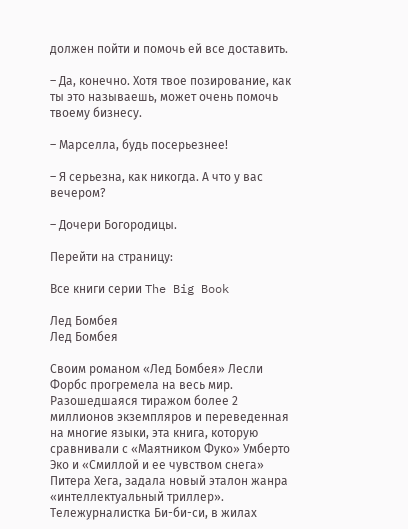должен пойти и помочь ей все доставить.

– Да, конечно. Хотя твое позирование, как ты это называешь, может очень помочь твоему бизнесу.

– Марселла, будь посерьезнее!

– Я серьезна, как никогда. А что у вас вечером?

– Дочери Богородицы.

Перейти на страницу:

Все книги серии The Big Book

Лед Бомбея
Лед Бомбея

Своим романом «Лед Бомбея» Лесли Форбс прогремела на весь мир. Разошедшаяся тиражом более 2 миллионов экземпляров и переведенная на многие языки, эта книга, которую сравнивали с «Маятником Фуко» Умберто Эко и «Смиллой и ее чувством снега» Питера Хега, задала новый эталон жанра «интеллектуальный триллер». Тележурналистка Би-би-си, в жилах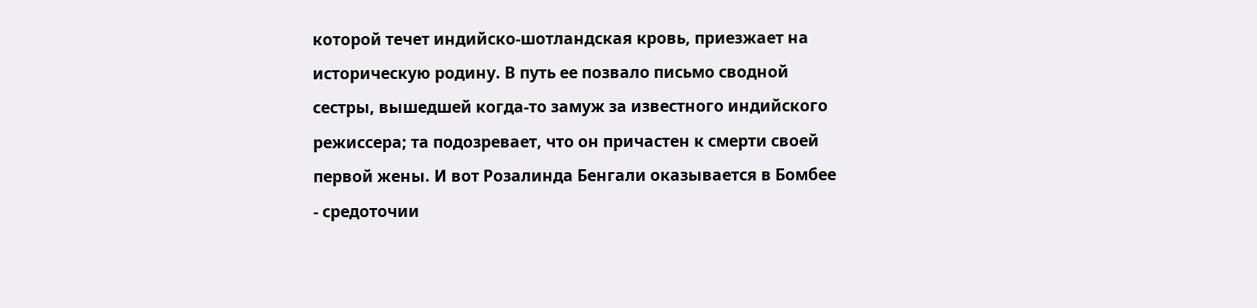которой течет индийско-шотландская кровь, приезжает на историческую родину. В путь ее позвало письмо сводной сестры, вышедшей когда-то замуж за известного индийского режиссера; та подозревает, что он причастен к смерти своей первой жены. И вот Розалинда Бенгали оказывается в Бомбее - средоточии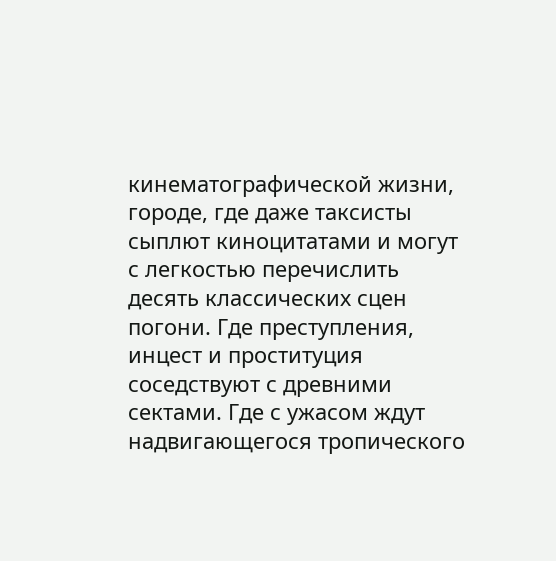кинематографической жизни, городе, где даже таксисты сыплют киноцитатами и могут с легкостью перечислить десять классических сцен погони. Где преступления, инцест и проституция соседствуют с древними сектами. Где с ужасом ждут надвигающегося тропического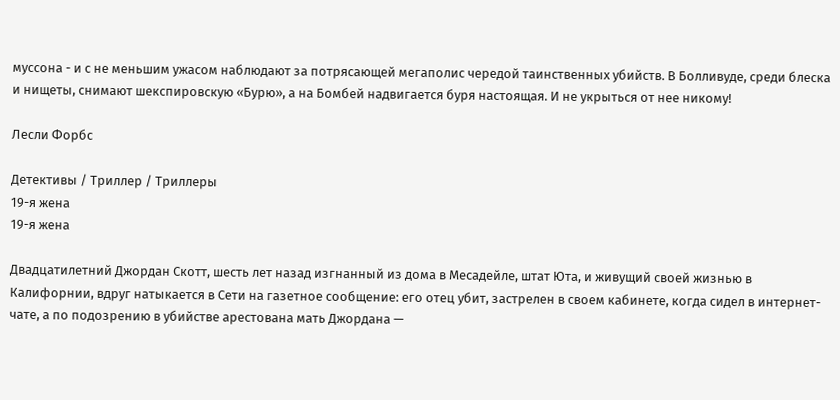муссона - и с не меньшим ужасом наблюдают за потрясающей мегаполис чередой таинственных убийств. В Болливуде, среди блеска и нищеты, снимают шекспировскую «Бурю», а на Бомбей надвигается буря настоящая. И не укрыться от нее никому!

Лесли Форбс

Детективы / Триллер / Триллеры
19-я жена
19-я жена

Двадцатилетний Джордан Скотт, шесть лет назад изгнанный из дома в Месадейле, штат Юта, и живущий своей жизнью в Калифорнии, вдруг натыкается в Сети на газетное сообщение: его отец убит, застрелен в своем кабинете, когда сидел в интернет-чате, а по подозрению в убийстве арестована мать Джордана —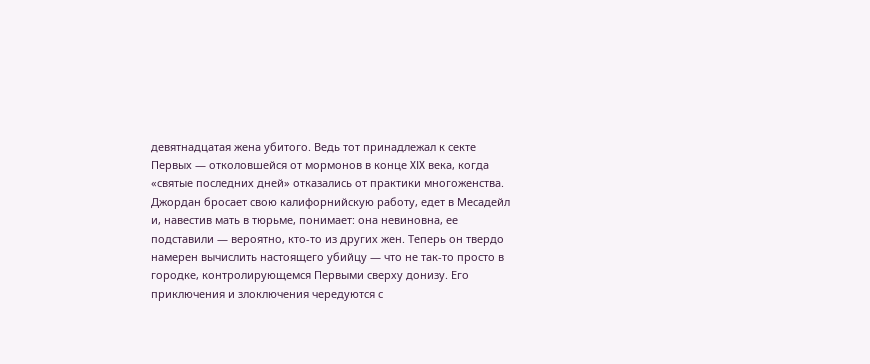девятнадцатая жена убитого. Ведь тот принадлежал к секте Первых — отколовшейся от мормонов в конце XIX века, когда «святые последних дней» отказались от практики многоженства. Джордан бросает свою калифорнийскую работу, едет в Месадейл и, навестив мать в тюрьме, понимает: она невиновна, ее подставили — вероятно, кто-то из других жен. Теперь он твердо намерен вычислить настоящего убийцу — что не так-то просто в городке, контролирующемся Первыми сверху донизу. Его приключения и злоключения чередуются с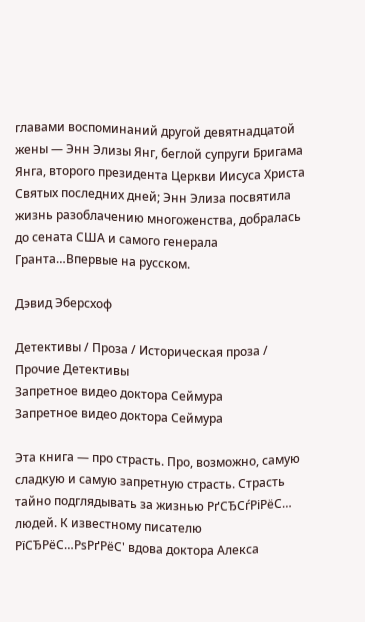главами воспоминаний другой девятнадцатой жены — Энн Элизы Янг, беглой супруги Бригама Янга, второго президента Церкви Иисуса Христа Святых последних дней; Энн Элиза посвятила жизнь разоблачению многоженства, добралась до сената США и самого генерала Гранта…Впервые на русском.

Дэвид Эберсхоф

Детективы / Проза / Историческая проза / Прочие Детективы
Запретное видео доктора Сеймура
Запретное видео доктора Сеймура

Эта книга — про страсть. Про, возможно, самую сладкую и самую запретную страсть. Страсть тайно подглядывать за жизнью РґСЂСѓРіРёС… людей. К известному писателю РїСЂРёС…РѕРґРёС' вдова доктора Алекса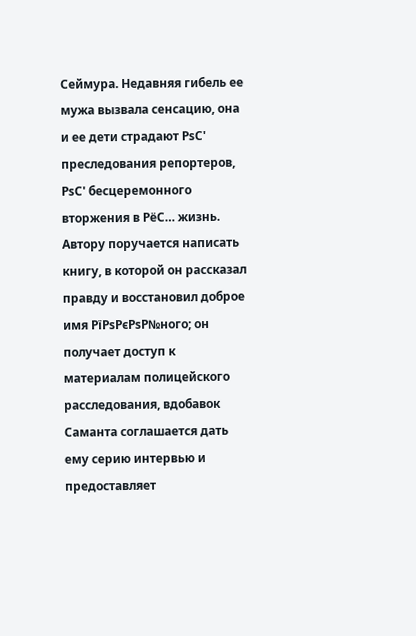Сеймура. Недавняя гибель ее мужа вызвала сенсацию, она и ее дети страдают РѕС' преследования репортеров, РѕС' бесцеремонного вторжения в РёС… жизнь. Автору поручается написать книгу, в которой он рассказал правду и восстановил доброе имя РїРѕРєРѕР№ного; он получает доступ к материалам полицейского расследования, вдобавок Саманта соглашается дать ему серию интервью и предоставляет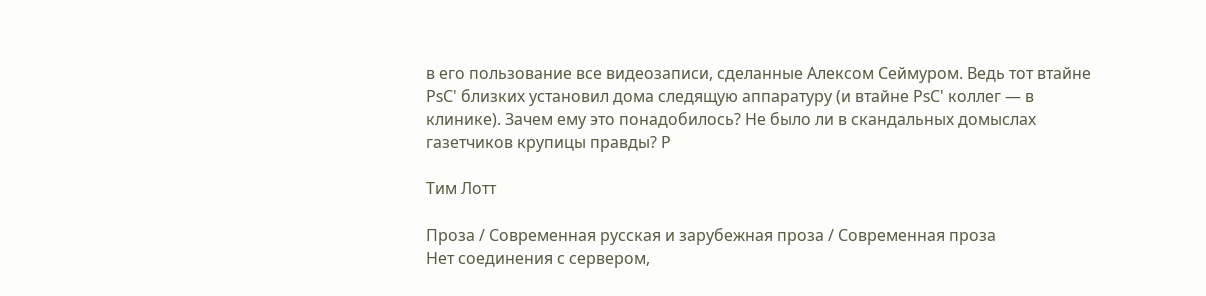в его пользование все видеозаписи, сделанные Алексом Сеймуром. Ведь тот втайне РѕС' близких установил дома следящую аппаратуру (и втайне РѕС' коллег — в клинике). Зачем ему это понадобилось? Не было ли в скандальных домыслах газетчиков крупицы правды? Р

Тим Лотт

Проза / Современная русская и зарубежная проза / Современная проза
Нет соединения с сервером,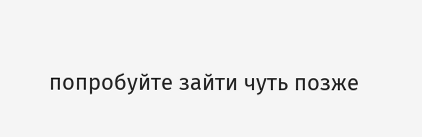попробуйте зайти чуть позже